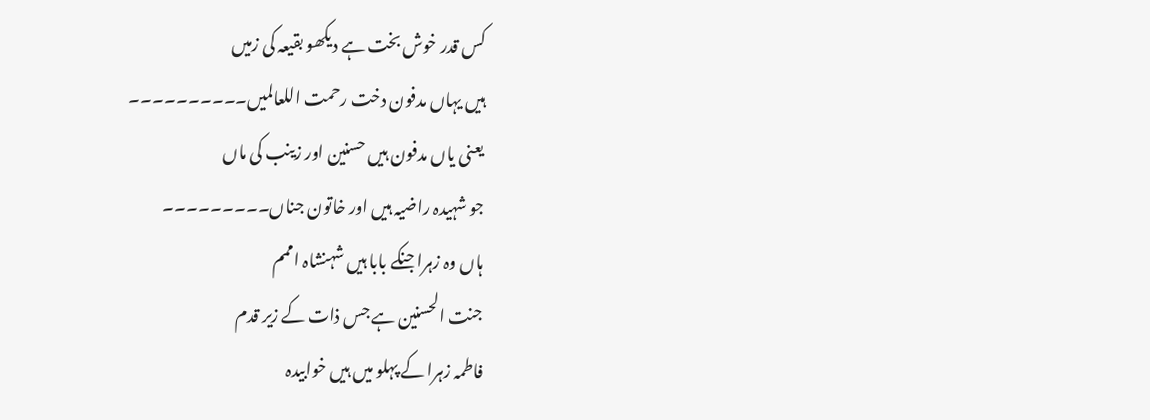کس قدر خوش بخت ہے دیکھو بقیعہ کی زمیں
ہیں یہاں مدفون دخت رحمت اللعالمیں۔۔۔۔۔۔۔۔۔۔
یعنی یاں مدفون ہیں حسنین اور زینب کی ماں
جو شہیدہ راضیہ ہیں اور خاتون جناں۔۔۔۔۔۔۔۔۔
ہاں وہ زہرا جنکے بابا ہیں شہنشاہ اممم
جنت الحسنین ہے جس ذات کے زیر قدم
فاطمہ زہرا کے پہلو میں ہیں خوابیدہ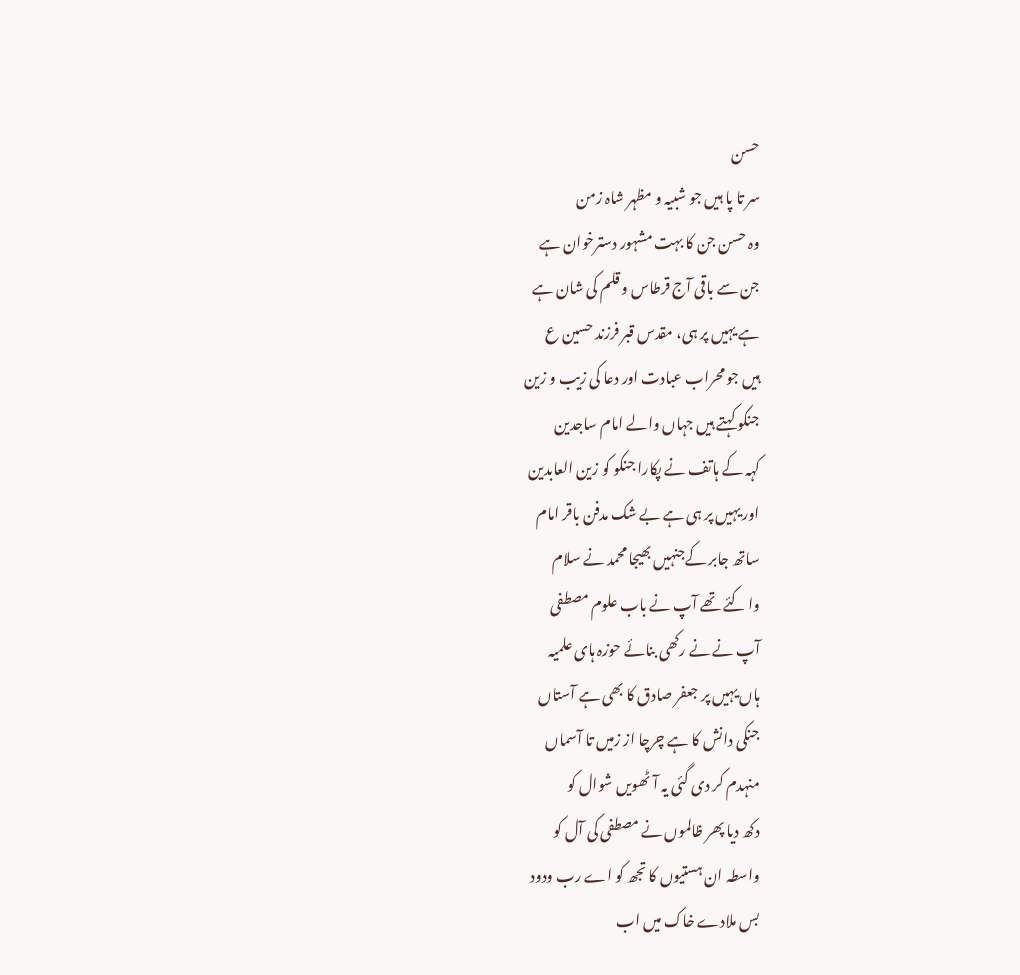حسن
سر تا پا ہیں جو شبیہ و مظہر شاہ زمن
وہ حسن جن کا بہت مشہور دسترخوان ہے
جن سے باقی آج قرطاس و قلم کی شان ہے
ہے یہیں پر ہی، مقدس قبر فرزند حسین ع
ہیں جو محراب عبادت اور دعا کی زیب و زین
جنکو کہتے ہیں جہاں والے امام ساجدین
کہہ کے ہاتف نے پکارا جنکو کو زین العابدین
اور یہیں پر ہی ہے بے شک مدفن باقر امام
ساتھ جابر کےجنہیں بھیجا محمد نے سلام
وا کئے تھے آپ نے باب علوم مصطفی
آپ نے نے رکھی بنائے حوزہ ہای علمیہ
ہاں یہیں پر جعفر صادق کا بھی ہے آستاں
جنکی دانش کا ہے چرچا از زمیں تا آسماں
منہدم کر دی گئی یہ آٹھویں شوال کو
دکھ دیا پھر ظالموں نے مصطفی کی آل کو
واسطہ ان ہستیوں کا تجھ کو اے رب ودود
بس ملادے خاک میں اب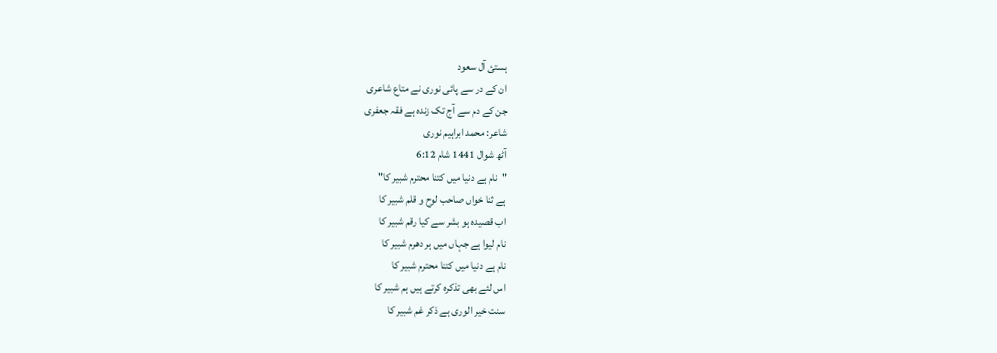ہستئ آل سعود
ان کے در سے پائی نوری نے متاع شاعری
جن کے دم سے آج تک زندہ ہے فقہ جعفری
شاعر: محمد ابراہیم نوری
آٹھ شوال 1441 شام 6:12
"نام ہے دنیا میں کتنا محترم شبیر کا"
ہے ثنا خواں صاحب لوح و قلم شبیر کا
اب قصیدہ ہو بشر سے کیا رقم شبیر کا
نام لیوا ہے جہاں میں ہر دھرم شبیر کا
نام ہے دنیا میں کتنا محترم شبیر کا
اس لئے بھی تذکرہ کرتے ہیں ہم شبیر کا
سنت خیر الوری ہے ذکر غم شبیر کا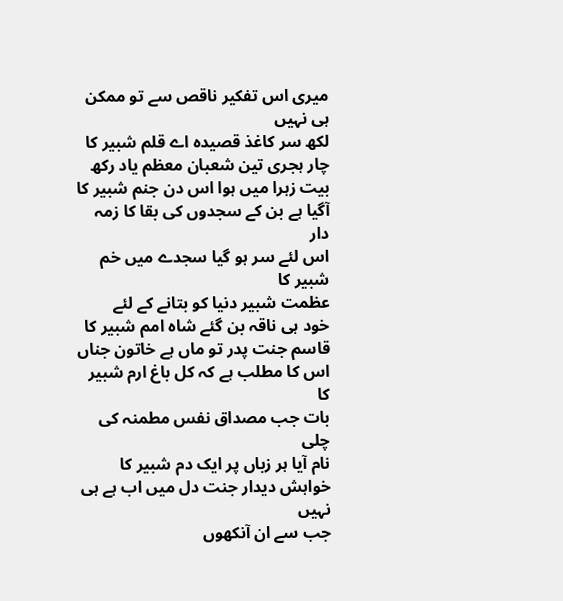میری اس تفکیر ناقص سے تو ممکن ہی نہیں
لکھ سر کاغذ قصیدہ اے قلم شبیر کا
چار ہجری تین شعبان معظم یاد رکھ
بیت زہرا میں ہوا اس دن جنم شبیر کا
آگیا ہے بن کے سجدوں کی بقا کا زمہ دار
اس لئے سر ہو گیا سجدے میں خم شبیر کا
عظمت شبیر دنیا کو بتانے کے لئے
خود ہی ناقہ بن گئے شاہ امم شبیر کا
قاسم جنت پدر تو ماں ہے خاتون جناں
اس کا مطلب ہے کہ کل باغ ارم شبیر کا
بات جب مصداق نفس مطمنہ کی چلی
نام آیا ہر زباں پر ایک دم شبیر کا
خواہش دیدار جنت دل میں اب ہے ہی نہیں
جب سے ان آنکھوں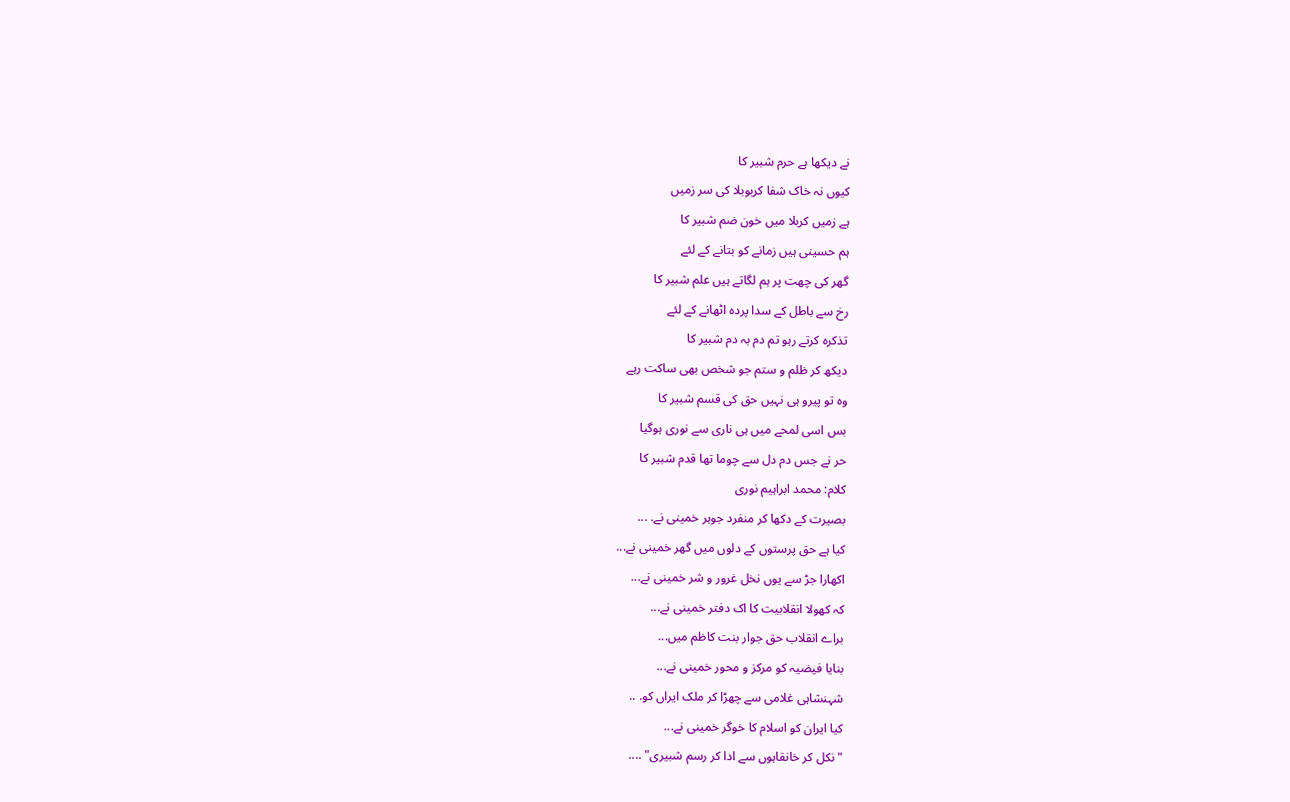نے دیکھا ہے حرم شبیر کا
کیوں نہ خاک شفا کربوبلا کی سر زمیں
ہے زمیں کربلا میں خون ضم شبیر کا
ہم حسینی ہیں زمانے کو بتانے کے لئے
گھر کی چھت پر ہم لگاتے ہیں علم شبیر کا
رخ سے باطل کے سدا پردہ اٹھانے کے لئے
تذکرہ کرتے رہو تم دم بہ دم شبیر کا
دیکھ کر ظلم و ستم جو شخص بھی ساکت رہے
وہ تو پیرو ہی نہیں حق کی قسم شبیر کا
بس اسی لمحے میں ہی ناری سے نوری ہوگیا
حر نے جس دم دل سے چوما تھا قدم شبیر کا
کلام: محمد ابراہیم نوری
بصیرت کے دکھا کر منفرد جوہر خمینی نے. ...
کیا ہے حق پرستوں کے دلوں میں گھر خمینی نے...
اکھارا جڑ سے یوں نخل غرور و شر خمینی نے...
کہ کھولا انقلابیت کا اک دفتر خمینی نے...
براے انقلاب حق جوار بنت کاظم میں...
بنایا فیضیہ کو مرکز و محور خمینی نے...
شہنشاہی غلامی سے چھڑا کر ملک ایراں کو. ..
کیا ایران کو اسلام کا خوگر خمینی نے...
"نکل کر خانقاہوں سے ادا کر رسم شبیری" ....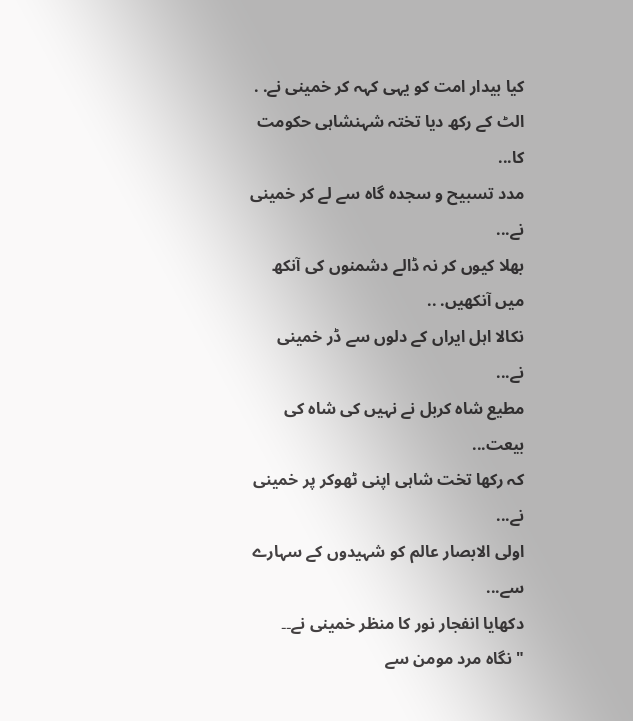کیا بیدار امت کو یہی کہہ کر خمینی نے. .
الٹ کے رکھ دیا تختہ شہنشاہی حکومت کا...
مدد تسبیح و سجدہ گاہ سے لے کر خمینی نے...
بھلا کیوں کر نہ ڈالے دشمنوں کی آنکھ میں آنکھیں. ..
نکالا اہل ایراں کے دلوں سے ڈر خمینی نے...
مطیع شاہ کربل نے نہیں کی شاہ کی بیعت...
کہ رکھا تخت شاہی اپنی ٹھوکر پر خمینی نے...
اولی الابصار عالم کو شہیدوں کے سہارے سے...
دکھایا انفجار نور کا منظر خمینی نے۔۔
"نگاہ مرد مومن سے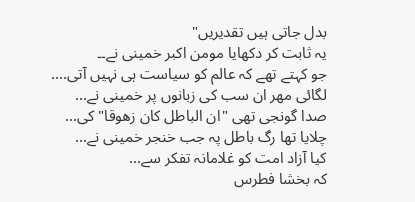بدل جاتی ہیں تقدیریں"
یہ ثابت کر دکھایا مومن اکبر خمینی نے۔۔
جو کہتے تھے کہ عالم کو سیاست ہی نہیں آتی....
لگائی مھر ان سب کی زبانوں پر خمینی نے...
صدا گونجی تھی "ان الباطل کان زھوقا" کی...
چلایا تھا رگ باطل پہ جب خنجر خمینی نے...
کیا آزاد امت کو غلامانہ تفکر سے...
کہ بخشا فطرس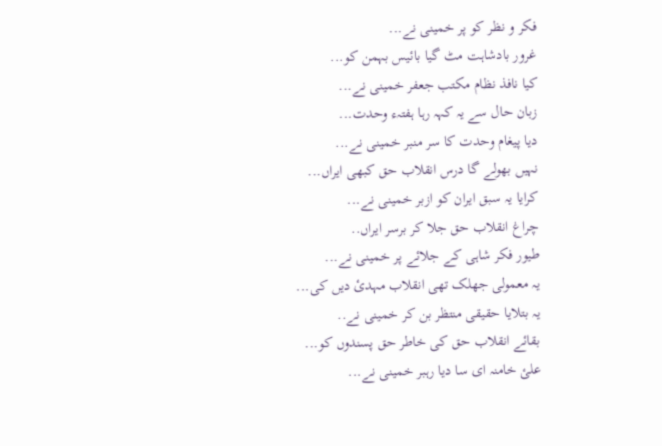فکر و نظر کو پر خمینی نے...
غرور بادشاہت مٹ گیا بائیس بہمن کو...
کیا نافذ نظام مکتب جعفر خمینی نے...
زبان حال سے یہ کہہ رہا ہفتہء وحدت...
دیا پیغام وحدت کا سر منبر خمینی نے...
نہیں بھولے گا درس انقلاب حق کبھی ایراں...
کرایا یہ سبق ایران کو ازبر خمینی نے...
چراغ انقلاب حق جلا کر برسر ایراں..
طیور فکر شاہی کے جلائے پر خمینی نے...
یہ معمولی جھلک تھی انقلاب مہدئ دیں کی...
یہ بتلایا حقیقی منتظر بن کر خمینی نے..
بقائے انقلاب حق کی خاطر حق پسندوں کو...
علئ خامنہ ای سا دیا رہبر خمینی نے...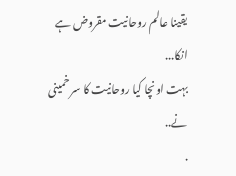یقینا عالم روحانیت مقروض ہے انکا...
بہت اونچا کیا روحانیت کا سر خمینی نے..
.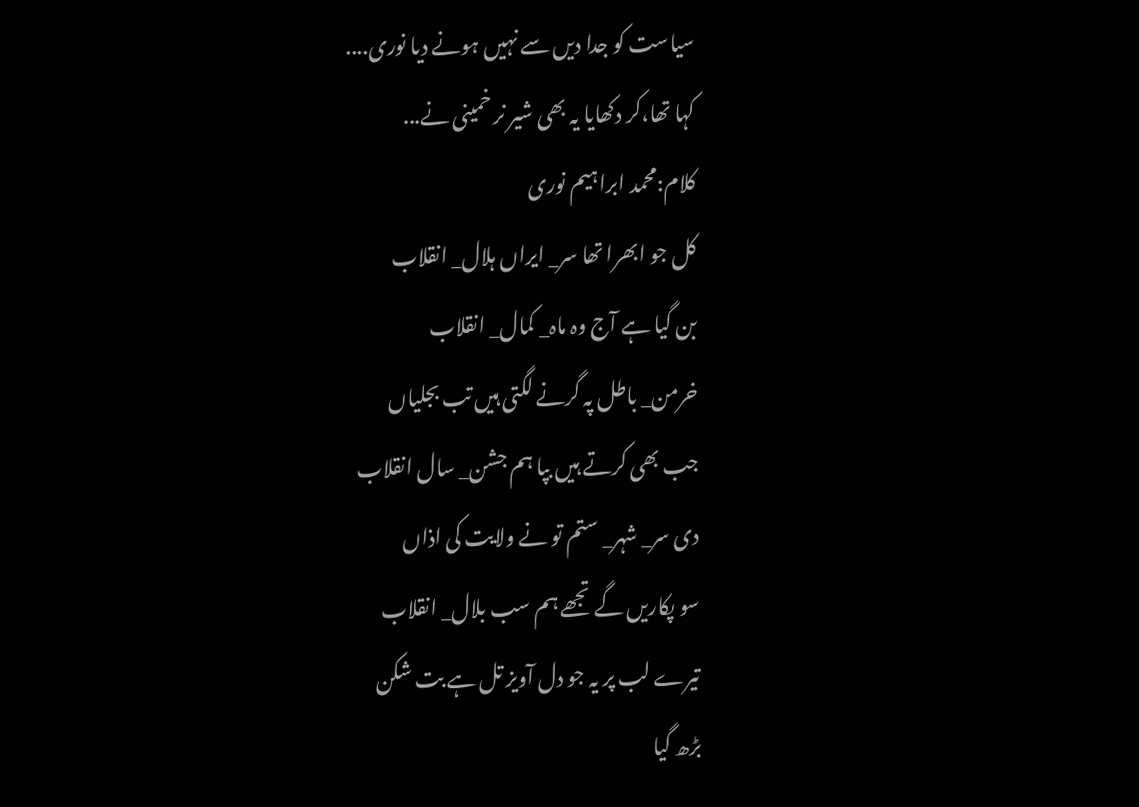سیاست کو جدا دیں سے نہیں ہونے دیا نوری....
کہا تھا،کر دکھایا یہ بھی شیر نر خمینی نے...
کلام:محمد ابراہیم نوری
کل جو ابھرا تھا سر_ ایراں ہلال_ انقلاب
بن گیا ہے آج وہ ماہ_ کمال_ انقلاب
خرمن_ باطل پہ گرنے لگتی ہیں تب بجلیاں
جب بھی کرتے ہیں بپا ہم جشن_ سال انقلاب
دی سر_ شہر_ ستم تو نے ولایت کی اذاں
سو پکاریں گے تجھے ہم سب بلال_ انقلاب
تیرے لب پر یہ جو دل آویز تل ہے بت شکن
بڑھ گیا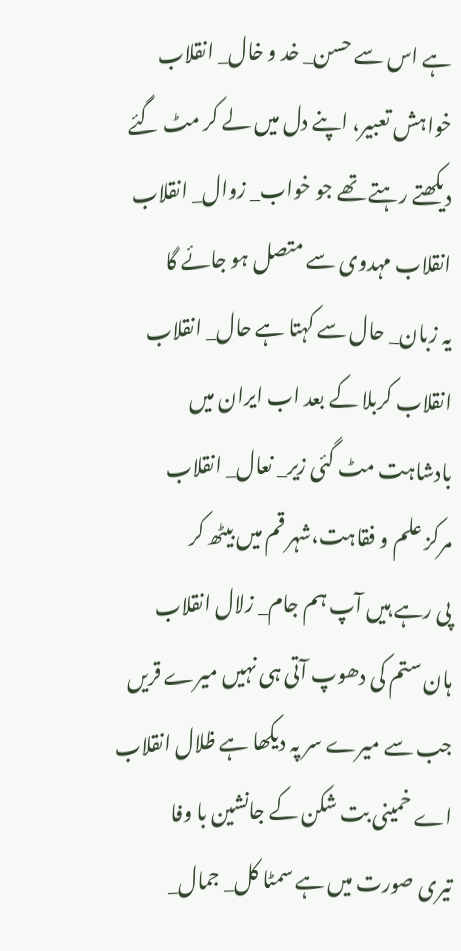ہے اس سے حسن_ خد و خال_ انقلاب
خواہش تعبیر، اپنے دل میں لے کر مٹ گئے
دیکھتے رہتے تھے جو خواب_ زوال_ انقلاب
انقلاب مہدوی سے متصل ہو جائے گا
یہ زبان_ حال سے کہتا ہے حال_ انقلاب
انقلاب کربلا کے بعد اب ایران میں
بادشاہت مٹ گئی زیر_ نعال_ انقلاب
مرکز علم و فقاہت،شہر قم میں بیٹھ کر
پی رہے ہیں آپ ہم جام_ زلال انقلاب
ہان ستم کی دھوپ آتی ہی نہیں میرے قریں
جب سے میرے سر پہ دیکھا ہے ظلال انقلاب
اے خمینی بت شکن کے جانشین با وفا
تیری صورت میں ہے سمٹا کل_ جمال_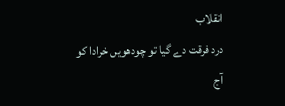انقلاب
درد فرقت دے گیا تو چودھویں خرادا کو
آج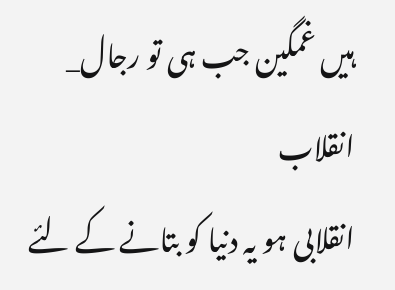ہیں غمگین جب ہی تو رجال_ انقلاب
انقلابی ہو یہ دنیا کو بتانے کے لئے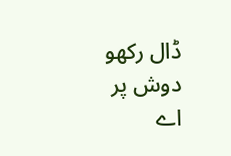ڈال رکھو دوش پر اے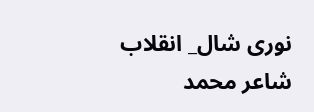نوری شال_ انقلاب
شاعر محمد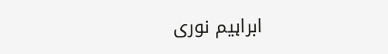ابراہیم نوری